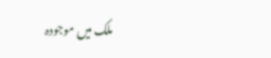ملک میں موجودہ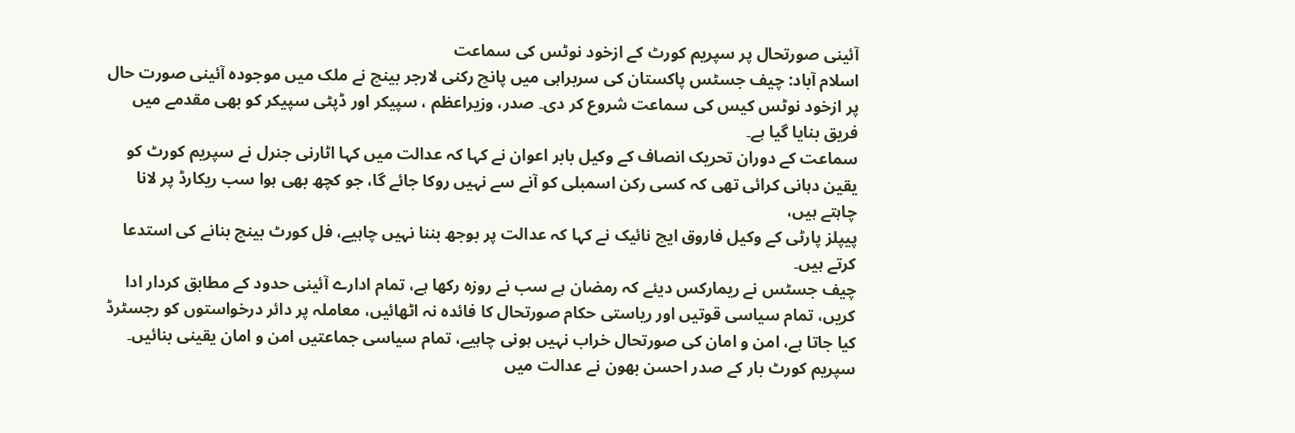آئینی صورتحال پر سپریم کورٹ کے ازخود نوٹس کی سماعت
اسلام آباد: چیف جسٹس پاکستان کی سربراہی میں پانچ رکنی لارجر بینچ نے ملک میں موجودہ آئینی صورت حال پر ازخود نوٹس کیس کی سماعت شروع کر دی۔ صدر، وزیراعظم ، سپیکر اور ڈپٹی سپیکر کو بھی مقدمے میں فریق بنایا گیا ہے۔
سماعت کے دوران تحریک انصاف کے وکیل بابر اعوان نے کہا کہ عدالت میں کہا اٹارنی جنرل نے سپریم کورٹ کو یقین دہانی کرائی تھی کہ کسی رکن اسمبلی کو آنے سے نہیں روکا جائے گا، جو کچھ بھی ہوا سب ریکارڈ پر لانا چاہتے ہیں،
پیپلز پارٹی کے وکیل فاروق ایچ نائیک نے کہا کہ عدالت پر بوجھ بننا نہیں چاہیے، فل کورٹ بینچ بنانے کی استدعا کرتے ہیں۔
چیف جسٹس نے ریمارکس دیئے کہ رمضان ہے سب نے روزہ رکھا ہے، تمام ادارے آئینی حدود کے مطابق کردار ادا کریں، تمام سیاسی قوتیں اور ریاستی حکام صورتحال کا فائدہ نہ اٹھائیں، معاملہ پر دائر درخواستوں کو رجسٹرڈ کیا جاتا ہے، امن و امان کی صورتحال خراب نہیں ہونی چاہیے، تمام سیاسی جماعتیں امن و امان یقینی بنائیں۔
سپریم کورٹ بار کے صدر احسن بھون نے عدالت میں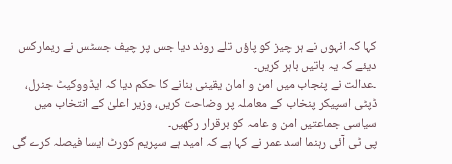کہا کہ انہوں نے ہر چیز کو پاؤں تلے روند دیا جس پر چیف جسٹس نے ریمارکس دیئے کہ یہ باتیں باہر کریں۔
۔عدالت نے پنجاب میں امن و امان یقینی بنانے کا حکم دیا کہ ایڈووکیٹ جنرل، ڈپٹی اسپیکر پنخاب کے معاملہ پر وضاحت کریں، وزیر اعلیٰ کے انتخاب میں سیاسی جماعتیں امن و عامہ کو برقرار رکھیں۔
پی ٹی آئی رہنما اسد عمر نے کہا ہے کہ امید ہے سپریم کورٹ ایسا فیصلہ کرے گی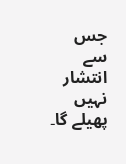جس سے انتشار نہیں پھیلے گا۔